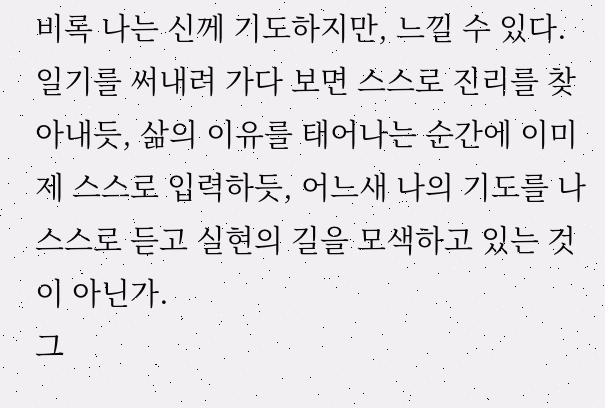비록 나는 신께 기도하지만, 느낄 수 있다. 일기를 써내려 가다 보면 스스로 진리를 찾아내듯, 삶의 이유를 태어나는 순간에 이미 제 스스로 입력하듯, 어느새 나의 기도를 나 스스로 듣고 실현의 길을 모색하고 있는 것이 아닌가.
그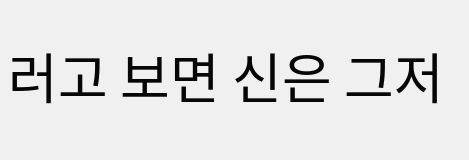러고 보면 신은 그저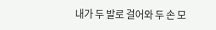내가 두 발로 걸어와 두 손 모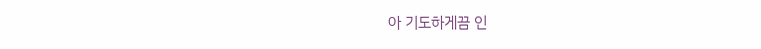아 기도하게끔 인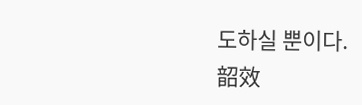도하실 뿐이다.
韶效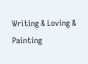Writing & Loving & Painting